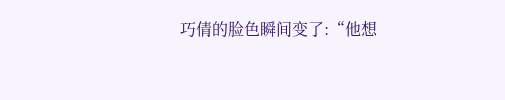巧倩的脸色瞬间变了:“他想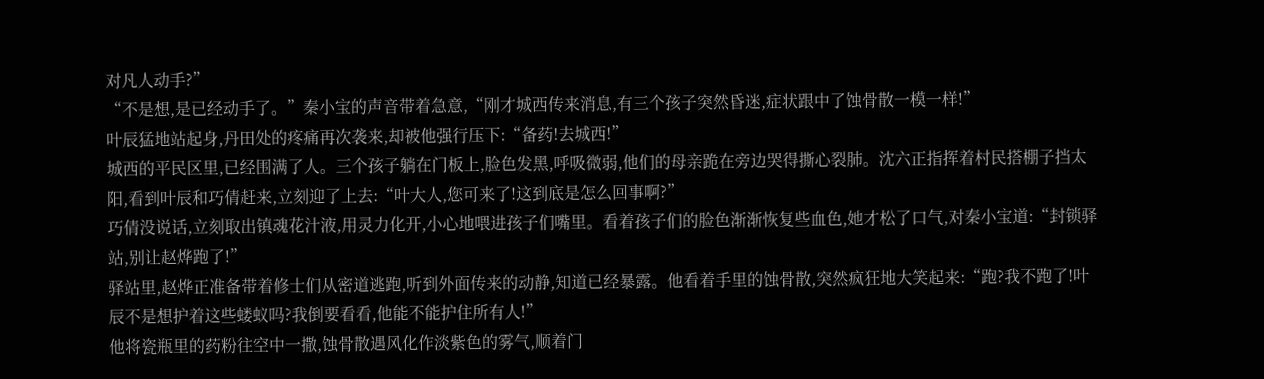对凡人动手?”
“不是想,是已经动手了。”秦小宝的声音带着急意,“刚才城西传来消息,有三个孩子突然昏迷,症状跟中了蚀骨散一模一样!”
叶辰猛地站起身,丹田处的疼痛再次袭来,却被他强行压下:“备药!去城西!”
城西的平民区里,已经围满了人。三个孩子躺在门板上,脸色发黑,呼吸微弱,他们的母亲跪在旁边哭得撕心裂肺。沈六正指挥着村民搭棚子挡太阳,看到叶辰和巧倩赶来,立刻迎了上去:“叶大人,您可来了!这到底是怎么回事啊?”
巧倩没说话,立刻取出镇魂花汁液,用灵力化开,小心地喂进孩子们嘴里。看着孩子们的脸色渐渐恢复些血色,她才松了口气,对秦小宝道:“封锁驿站,别让赵烨跑了!”
驿站里,赵烨正准备带着修士们从密道逃跑,听到外面传来的动静,知道已经暴露。他看着手里的蚀骨散,突然疯狂地大笑起来:“跑?我不跑了!叶辰不是想护着这些蝼蚁吗?我倒要看看,他能不能护住所有人!”
他将瓷瓶里的药粉往空中一撒,蚀骨散遇风化作淡紫色的雾气,顺着门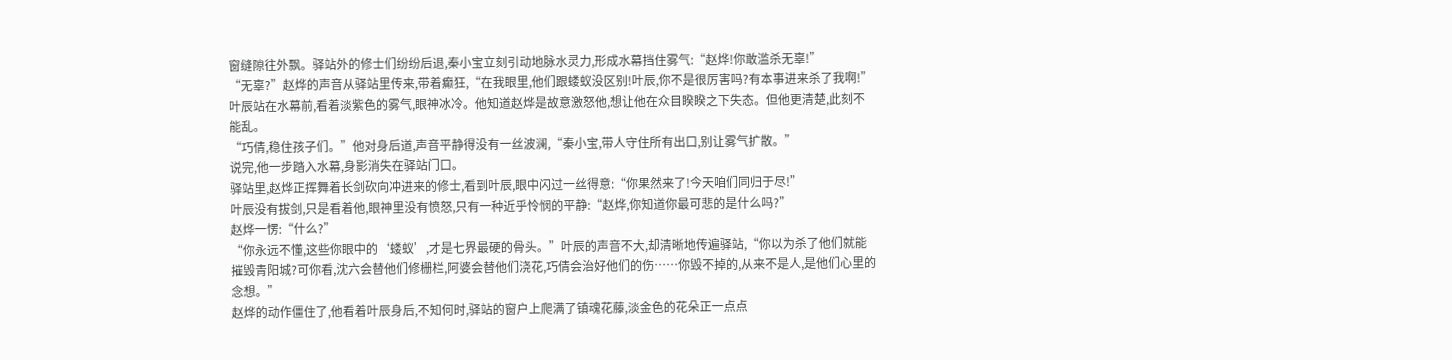窗缝隙往外飘。驿站外的修士们纷纷后退,秦小宝立刻引动地脉水灵力,形成水幕挡住雾气:“赵烨!你敢滥杀无辜!”
“无辜?”赵烨的声音从驿站里传来,带着癫狂,“在我眼里,他们跟蝼蚁没区别!叶辰,你不是很厉害吗?有本事进来杀了我啊!”
叶辰站在水幕前,看着淡紫色的雾气,眼神冰冷。他知道赵烨是故意激怒他,想让他在众目睽睽之下失态。但他更清楚,此刻不能乱。
“巧倩,稳住孩子们。”他对身后道,声音平静得没有一丝波澜,“秦小宝,带人守住所有出口,别让雾气扩散。”
说完,他一步踏入水幕,身影消失在驿站门口。
驿站里,赵烨正挥舞着长剑砍向冲进来的修士,看到叶辰,眼中闪过一丝得意:“你果然来了!今天咱们同归于尽!”
叶辰没有拔剑,只是看着他,眼神里没有愤怒,只有一种近乎怜悯的平静:“赵烨,你知道你最可悲的是什么吗?”
赵烨一愣:“什么?”
“你永远不懂,这些你眼中的‘蝼蚁’,才是七界最硬的骨头。”叶辰的声音不大,却清晰地传遍驿站,“你以为杀了他们就能摧毁青阳城?可你看,沈六会替他们修栅栏,阿婆会替他们浇花,巧倩会治好他们的伤……你毁不掉的,从来不是人,是他们心里的念想。”
赵烨的动作僵住了,他看着叶辰身后,不知何时,驿站的窗户上爬满了镇魂花藤,淡金色的花朵正一点点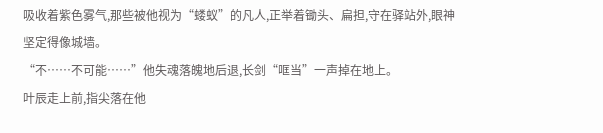吸收着紫色雾气,那些被他视为“蝼蚁”的凡人,正举着锄头、扁担,守在驿站外,眼神坚定得像城墙。
“不……不可能……”他失魂落魄地后退,长剑“哐当”一声掉在地上。
叶辰走上前,指尖落在他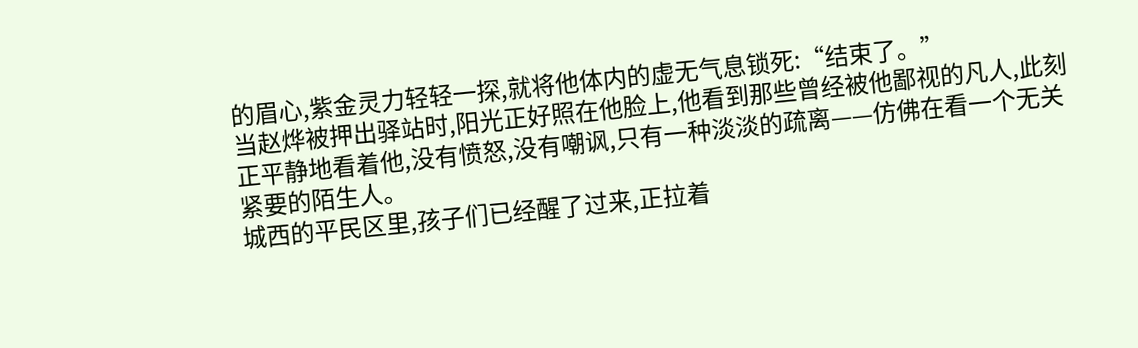的眉心,紫金灵力轻轻一探,就将他体内的虚无气息锁死:“结束了。”
当赵烨被押出驿站时,阳光正好照在他脸上,他看到那些曾经被他鄙视的凡人,此刻正平静地看着他,没有愤怒,没有嘲讽,只有一种淡淡的疏离——仿佛在看一个无关紧要的陌生人。
城西的平民区里,孩子们已经醒了过来,正拉着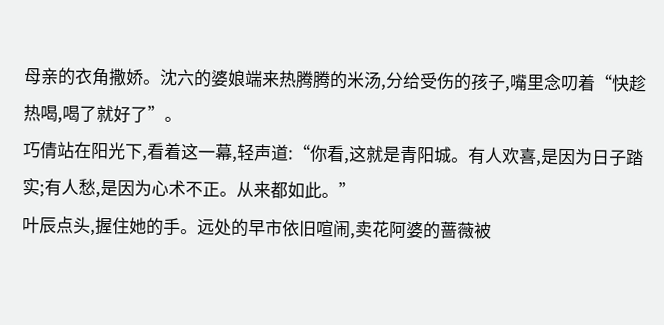母亲的衣角撒娇。沈六的婆娘端来热腾腾的米汤,分给受伤的孩子,嘴里念叨着“快趁热喝,喝了就好了”。
巧倩站在阳光下,看着这一幕,轻声道:“你看,这就是青阳城。有人欢喜,是因为日子踏实;有人愁,是因为心术不正。从来都如此。”
叶辰点头,握住她的手。远处的早市依旧喧闹,卖花阿婆的蔷薇被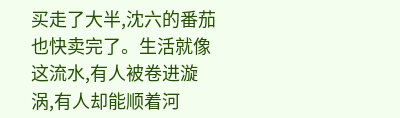买走了大半,沈六的番茄也快卖完了。生活就像这流水,有人被卷进漩涡,有人却能顺着河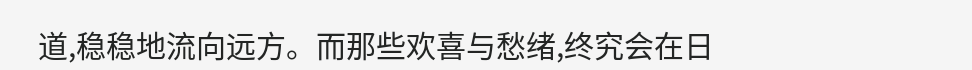道,稳稳地流向远方。而那些欢喜与愁绪,终究会在日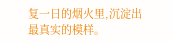复一日的烟火里,沉淀出最真实的模样。